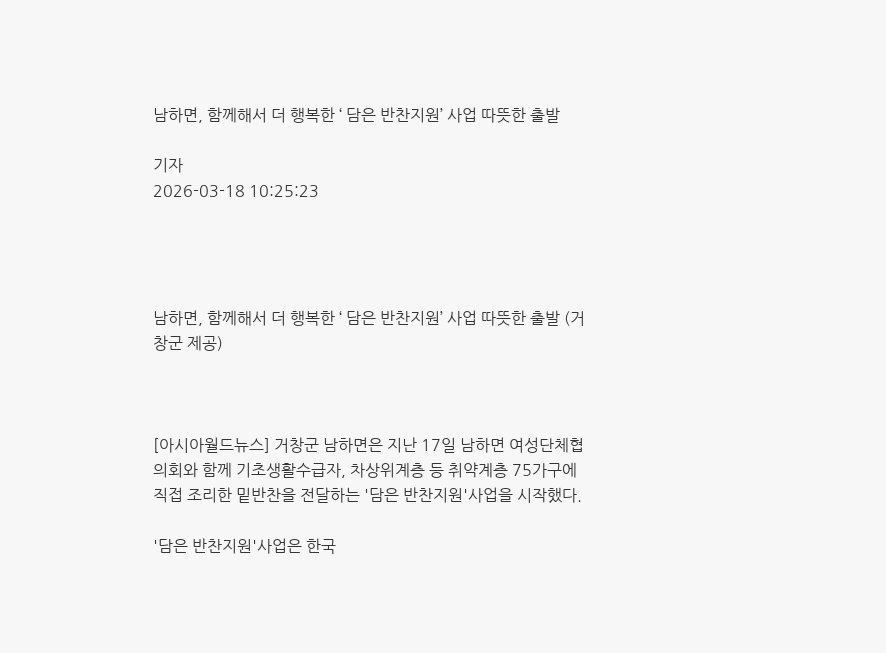남하면, 함께해서 더 행복한 ‘ 담은 반찬지원’ 사업 따뜻한 출발

기자
2026-03-18 10:25:23




남하면, 함께해서 더 행복한 ‘ 담은 반찬지원’ 사업 따뜻한 출발 (거창군 제공)



[아시아월드뉴스] 거창군 남하면은 지난 17일 남하면 여성단체협의회와 함께 기초생활수급자, 차상위계층 등 취약계층 75가구에 직접 조리한 밑반찬을 전달하는 '담은 반찬지원'사업을 시작했다.

'담은 반찬지원'사업은 한국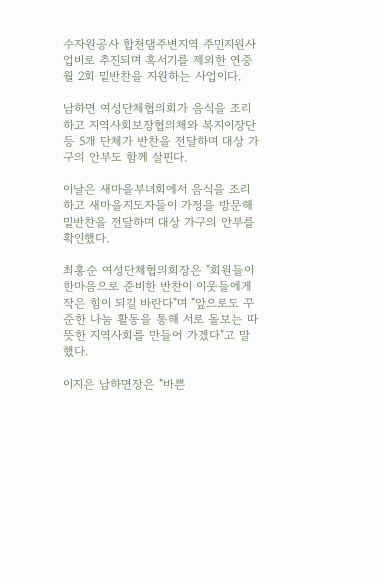수자원공사 합천댐주변지역 주민지원사업비로 추진되며 혹서기를 제외한 연중 월 2회 밑반찬을 지원하는 사업이다.

남하면 여성단체협의회가 음식을 조리하고 지역사회보장협의체와 복지이장단 등 5개 단체가 반찬을 전달하며 대상 가구의 안부도 함께 살핀다.

이날은 새마을부녀회에서 음식을 조리하고 새마을지도자들이 가정을 방문해 밑반찬을 전달하며 대상 가구의 안부를 확인했다.

최홍순 여성단체협의회장은 "회원들이 한마음으로 준비한 반찬이 이웃들에게 작은 힘이 되길 바란다"며 "앞으로도 꾸준한 나눔 활동을 통해 서로 돌보는 따뜻한 지역사회를 만들어 가겠다"고 말했다.

이지은 남하면장은 "바쁜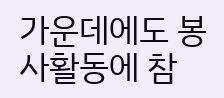가운데에도 봉사활동에 참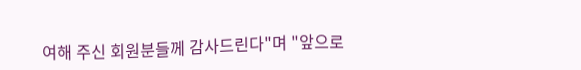여해 주신 회원분들께 감사드린다"며 "앞으로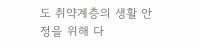도 취약계층의 생활 안정을 위해 다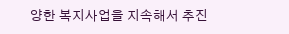양한 복지사업을 지속해서 추진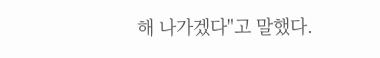해 나가겠다"고 말했다.